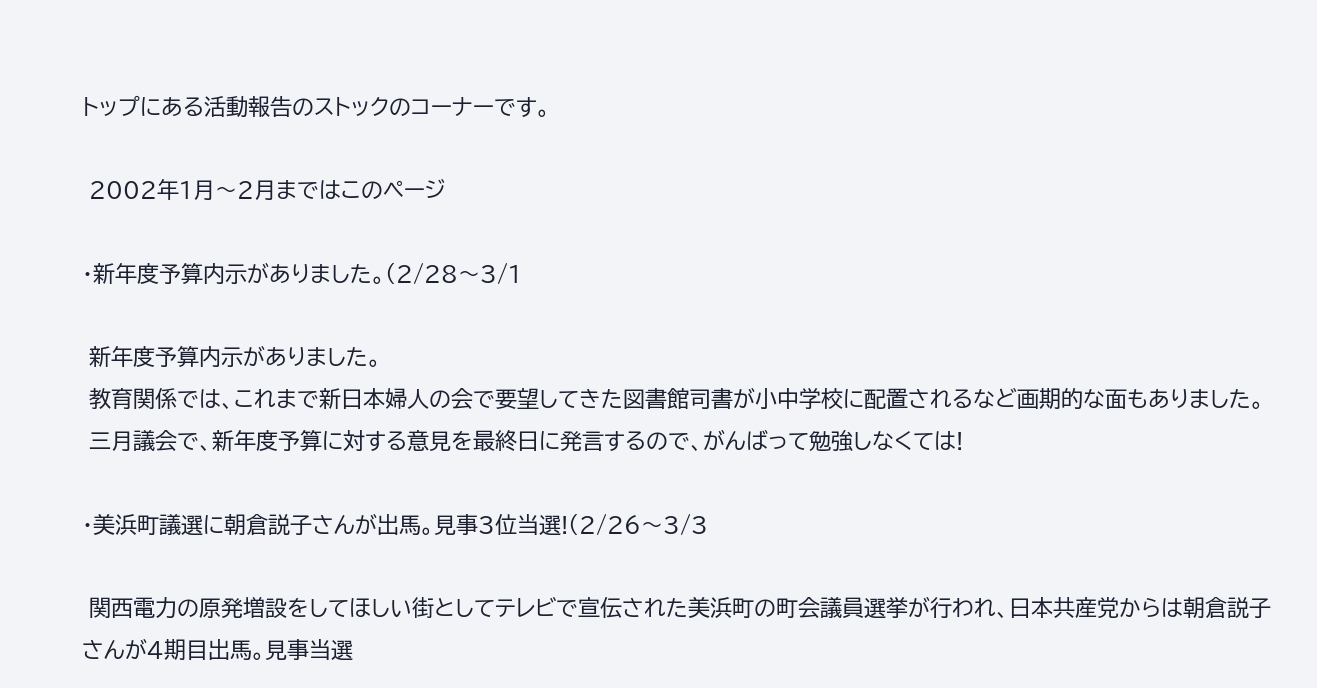トップにある活動報告のストックのコーナーです。

 2002年1月〜2月まではこのページ

・新年度予算内示がありました。(2/28〜3/1

 新年度予算内示がありました。
 教育関係では、これまで新日本婦人の会で要望してきた図書館司書が小中学校に配置されるなど画期的な面もありました。
 三月議会で、新年度予算に対する意見を最終日に発言するので、がんばって勉強しなくては!

・美浜町議選に朝倉説子さんが出馬。見事3位当選!(2/26〜3/3

 関西電力の原発増設をしてほしい街としてテレビで宣伝された美浜町の町会議員選挙が行われ、日本共産党からは朝倉説子さんが4期目出馬。見事当選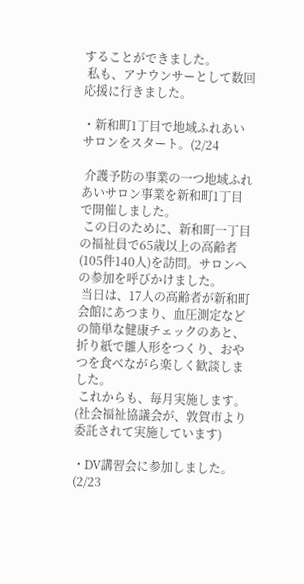することができました。
 私も、アナウンサーとして数回応援に行きました。

・新和町1丁目で地域ふれあいサロンをスタート。(2/24

 介護予防の事業の一つ地域ふれあいサロン事業を新和町1丁目で開催しました。
 この日のために、新和町一丁目の福祉員で65歳以上の高齢者(105件140人)を訪問。サロンへの参加を呼びかけました。
 当日は、17人の高齢者が新和町会館にあつまり、血圧測定などの簡単な健康チェックのあと、折り紙で雛人形をつくり、おやつを食べながら楽しく歓談しました。
 これからも、毎月実施します。(社会福祉協議会が、敦賀市より委託されて実施しています)

・DV講習会に参加しました。(2/23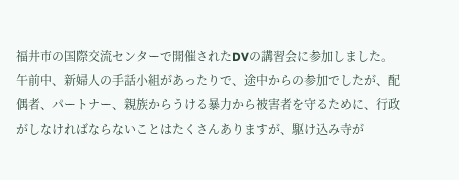福井市の国際交流センターで開催されたDVの講習会に参加しました。午前中、新婦人の手話小組があったりで、途中からの参加でしたが、配偶者、パートナー、親族からうける暴力から被害者を守るために、行政がしなければならないことはたくさんありますが、駆け込み寺が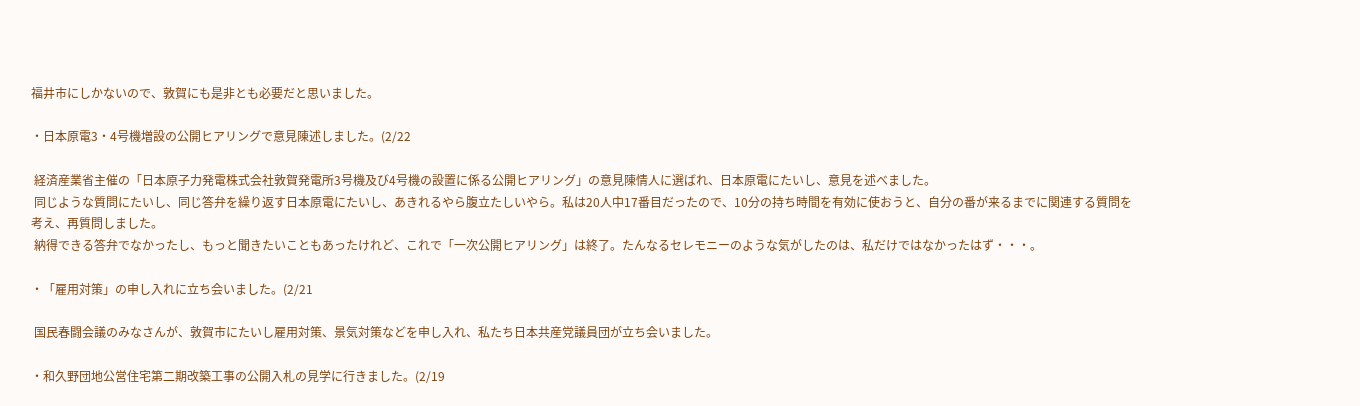福井市にしかないので、敦賀にも是非とも必要だと思いました。

・日本原電3・4号機増設の公開ヒアリングで意見陳述しました。(2/22

 経済産業省主催の「日本原子力発電株式会社敦賀発電所3号機及び4号機の設置に係る公開ヒアリング」の意見陳情人に選ばれ、日本原電にたいし、意見を述べました。
 同じような質問にたいし、同じ答弁を繰り返す日本原電にたいし、あきれるやら腹立たしいやら。私は20人中17番目だったので、10分の持ち時間を有効に使おうと、自分の番が来るまでに関連する質問を考え、再質問しました。
 納得できる答弁でなかったし、もっと聞きたいこともあったけれど、これで「一次公開ヒアリング」は終了。たんなるセレモニーのような気がしたのは、私だけではなかったはず・・・。

・「雇用対策」の申し入れに立ち会いました。(2/21

 国民春闘会議のみなさんが、敦賀市にたいし雇用対策、景気対策などを申し入れ、私たち日本共産党議員団が立ち会いました。

・和久野団地公営住宅第二期改築工事の公開入札の見学に行きました。(2/19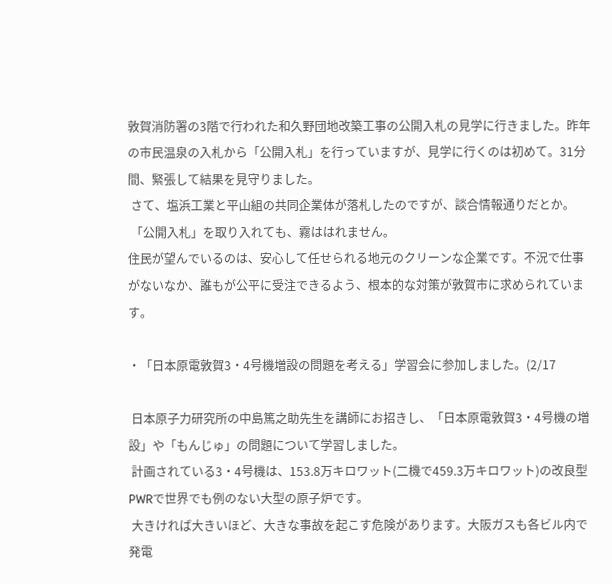敦賀消防署の3階で行われた和久野団地改築工事の公開入札の見学に行きました。昨年の市民温泉の入札から「公開入札」を行っていますが、見学に行くのは初めて。31分間、緊張して結果を見守りました。
 さて、塩浜工業と平山組の共同企業体が落札したのですが、談合情報通りだとか。
 「公開入札」を取り入れても、霧ははれません。
住民が望んでいるのは、安心して任せられる地元のクリーンな企業です。不況で仕事がないなか、誰もが公平に受注できるよう、根本的な対策が敦賀市に求められています。

・「日本原電敦賀3・4号機増設の問題を考える」学習会に参加しました。(2/17

 日本原子力研究所の中島篤之助先生を講師にお招きし、「日本原電敦賀3・4号機の増設」や「もんじゅ」の問題について学習しました。
 計画されている3・4号機は、153.8万キロワット(二機で459.3万キロワット)の改良型PWRで世界でも例のない大型の原子炉です。
 大きければ大きいほど、大きな事故を起こす危険があります。大阪ガスも各ビル内で発電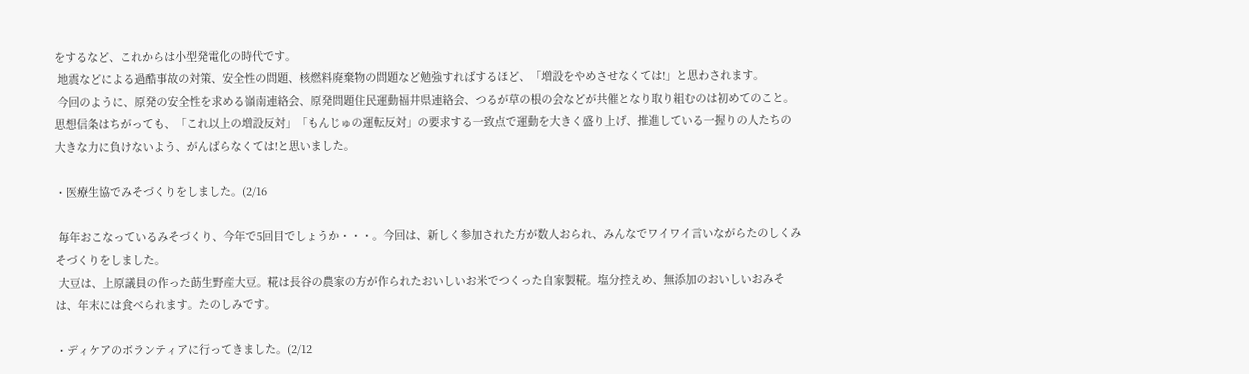をするなど、これからは小型発電化の時代です。
 地震などによる過酷事故の対策、安全性の問題、核燃料廃棄物の問題など勉強すればするほど、「増設をやめさせなくては!」と思わされます。
 今回のように、原発の安全性を求める嶺南連絡会、原発問題住民運動福井県連絡会、つるが草の根の会などが共催となり取り組むのは初めてのこと。思想信条はちがっても、「これ以上の増設反対」「もんじゅの運転反対」の要求する一致点で運動を大きく盛り上げ、推進している一握りの人たちの大きな力に負けないよう、がんばらなくては!と思いました。

・医療生協でみそづくりをしました。(2/16

 毎年おこなっているみそづくり、今年で5回目でしょうか・・・。今回は、新しく参加された方が数人おられ、みんなでワイワイ言いながらたのしくみそづくりをしました。
 大豆は、上原議員の作った莇生野産大豆。糀は長谷の農家の方が作られたおいしいお米でつくった自家製糀。塩分控えめ、無添加のおいしいおみそは、年末には食べられます。たのしみです。

・ディケアのボランティアに行ってきました。(2/12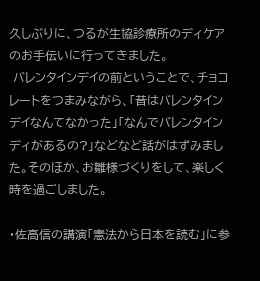久しぶりに、つるが生協診療所のディケアのお手伝いに行ってきました。
 バレンタインデイの前ということで、チョコレートをつまみながら、「昔はバレンタインデイなんてなかった」「なんでバレンタインディがあるの?」などなど話がはずみました。そのほか、お雛様づくりをして、楽しく時を過ごしました。

・佐高信の講演「憲法から日本を読む」に参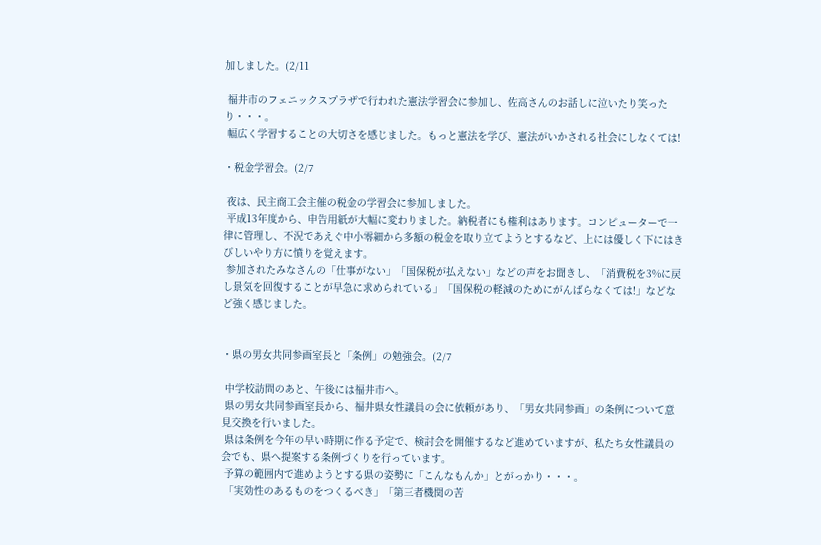加しました。(2/11

 福井市のフェニックスプラザで行われた憲法学習会に参加し、佐高さんのお話しに泣いたり笑ったり・・・。
 幅広く学習することの大切さを感じました。もっと憲法を学び、憲法がいかされる社会にしなくては!

・税金学習会。(2/7

 夜は、民主商工会主催の税金の学習会に参加しました。
 平成13年度から、申告用紙が大幅に変わりました。納税者にも権利はあります。コンピューターで一律に管理し、不況であえぐ中小零細から多額の税金を取り立てようとするなど、上には優しく下にはきびしいやり方に憤りを覚えます。
 参加されたみなさんの「仕事がない」「国保税が払えない」などの声をお聞きし、「消費税を3%に戻し景気を回復することが早急に求められている」「国保税の軽減のためにがんばらなくては!」などなど強く感じました。


・県の男女共同参画室長と「条例」の勉強会。(2/7

 中学校訪問のあと、午後には福井市へ。
 県の男女共同参画室長から、福井県女性議員の会に依頼があり、「男女共同参画」の条例について意見交換を行いました。
 県は条例を今年の早い時期に作る予定で、検討会を開催するなど進めていますが、私たち女性議員の会でも、県へ提案する条例づくりを行っています。
 予算の範囲内で進めようとする県の姿勢に「こんなもんか」とがっかり・・・。
 「実効性のあるものをつくるべき」「第三者機関の苦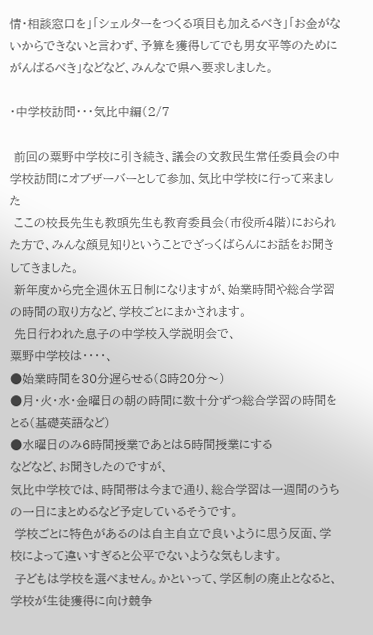情・相談窓口を」「シェルターをつくる項目も加えるべき」「お金がないからできないと言わず、予算を獲得してでも男女平等のためにがんばるべき」などなど、みんなで県へ要求しました。

・中学校訪問・・・気比中編(2/7

 前回の粟野中学校に引き続き、議会の文教民生常任委員会の中学校訪問にオブザーバーとして参加、気比中学校に行って来ました
 ここの校長先生も教頭先生も教育委員会(市役所4階)におられた方で、みんな顔見知りということでざっくばらんにお話をお聞きしてきました。
 新年度から完全週休五日制になりますが、始業時間や総合学習の時間の取り方など、学校ごとにまかされます。
 先日行われた息子の中学校入学説明会で、
粟野中学校は・・・・、
●始業時間を30分遅らせる(8時20分〜)
●月・火・水・金曜日の朝の時間に数十分ずつ総合学習の時間をとる(基礎英語など)
●水曜日のみ6時間授業であとは5時間授業にする
などなど、お聞きしたのですが、
気比中学校では、時間帯は今まで通り、総合学習は一週間のうちの一日にまとめるなど予定しているそうです。
 学校ごとに特色があるのは自主自立で良いように思う反面、学校によって違いすぎると公平でないような気もします。
 子どもは学校を選べません。かといって、学区制の廃止となると、学校が生徒獲得に向け競争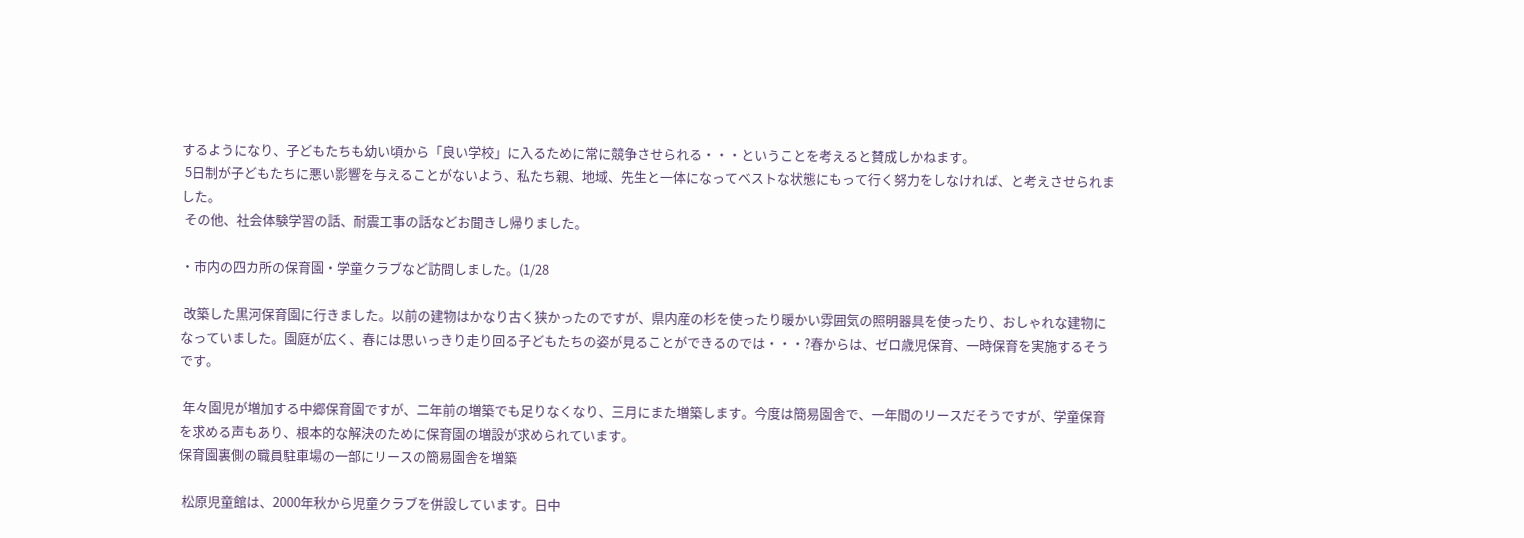するようになり、子どもたちも幼い頃から「良い学校」に入るために常に競争させられる・・・ということを考えると賛成しかねます。
 5日制が子どもたちに悪い影響を与えることがないよう、私たち親、地域、先生と一体になってベストな状態にもって行く努力をしなければ、と考えさせられました。
 その他、社会体験学習の話、耐震工事の話などお聞きし帰りました。

・市内の四カ所の保育園・学童クラブなど訪問しました。(1/28

 改築した黒河保育園に行きました。以前の建物はかなり古く狭かったのですが、県内産の杉を使ったり暖かい雰囲気の照明器具を使ったり、おしゃれな建物になっていました。園庭が広く、春には思いっきり走り回る子どもたちの姿が見ることができるのでは・・・?春からは、ゼロ歳児保育、一時保育を実施するそうです。

 年々園児が増加する中郷保育園ですが、二年前の増築でも足りなくなり、三月にまた増築します。今度は簡易園舎で、一年間のリースだそうですが、学童保育を求める声もあり、根本的な解決のために保育園の増設が求められています。
保育園裏側の職員駐車場の一部にリースの簡易園舎を増築

 松原児童館は、2000年秋から児童クラブを併設しています。日中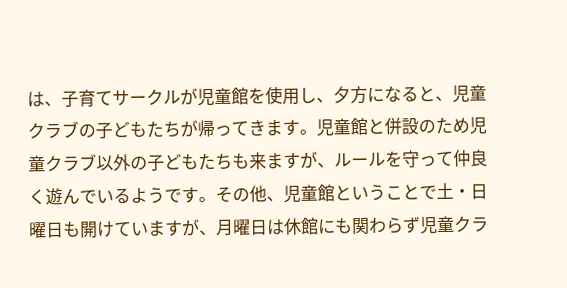は、子育てサークルが児童館を使用し、夕方になると、児童クラブの子どもたちが帰ってきます。児童館と併設のため児童クラブ以外の子どもたちも来ますが、ルールを守って仲良く遊んでいるようです。その他、児童館ということで土・日曜日も開けていますが、月曜日は休館にも関わらず児童クラ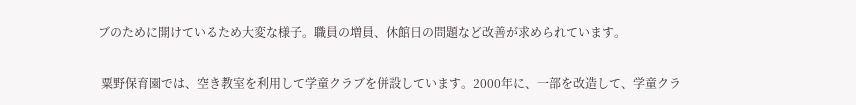ブのために開けているため大変な様子。職員の増員、休館日の問題など改善が求められています。

 粟野保育園では、空き教室を利用して学童クラブを併設しています。2000年に、一部を改造して、学童クラ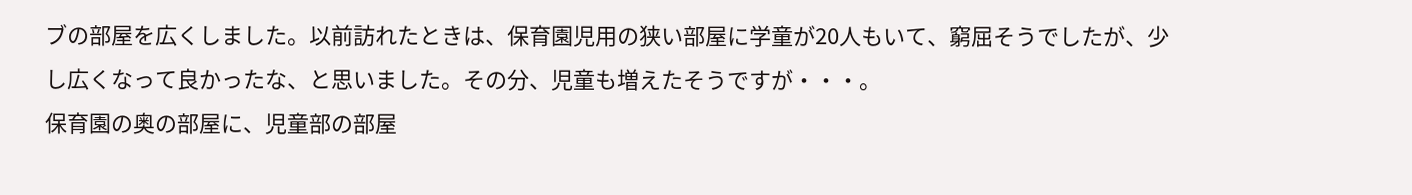ブの部屋を広くしました。以前訪れたときは、保育園児用の狭い部屋に学童が20人もいて、窮屈そうでしたが、少し広くなって良かったな、と思いました。その分、児童も増えたそうですが・・・。
保育園の奥の部屋に、児童部の部屋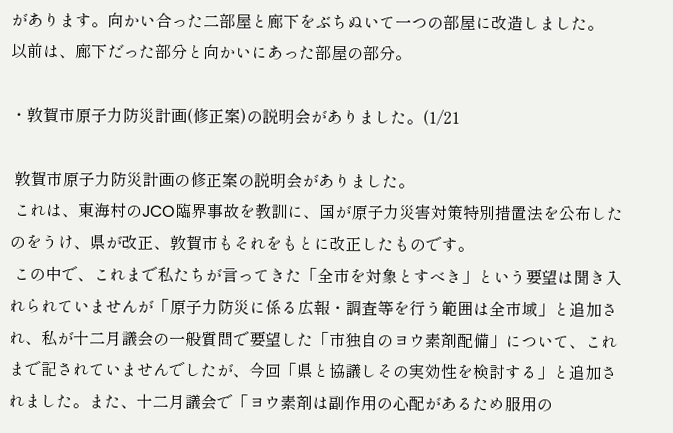があります。向かい合った二部屋と廊下をぶちぬいて一つの部屋に改造しました。
以前は、廊下だった部分と向かいにあった部屋の部分。

・敦賀市原子力防災計画(修正案)の説明会がありました。(1/21

 敦賀市原子力防災計画の修正案の説明会がありました。
 これは、東海村のJCO臨界事故を教訓に、国が原子力災害対策特別措置法を公布したのをうけ、県が改正、敦賀市もそれをもとに改正したものです。
 この中で、これまで私たちが言ってきた「全市を対象とすべき」という要望は聞き入れられていませんが「原子力防災に係る広報・調査等を行う範囲は全市域」と追加され、私が十二月議会の一般質問で要望した「市独自のヨウ素剤配備」について、これまで記されていませんでしたが、今回「県と協議しその実効性を検討する」と追加されました。また、十二月議会で「ヨウ素剤は副作用の心配があるため服用の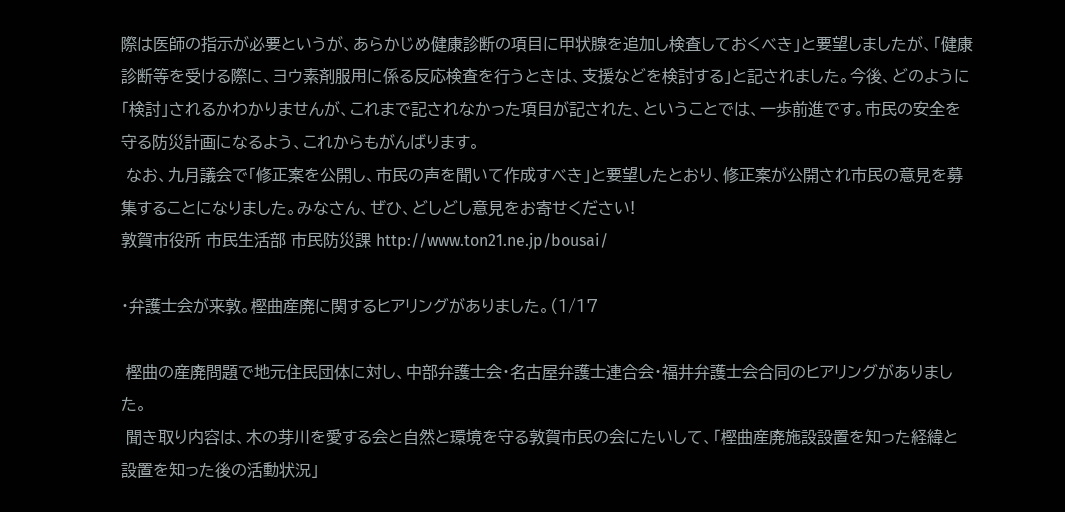際は医師の指示が必要というが、あらかじめ健康診断の項目に甲状腺を追加し検査しておくべき」と要望しましたが、「健康診断等を受ける際に、ヨウ素剤服用に係る反応検査を行うときは、支援などを検討する」と記されました。今後、どのように「検討」されるかわかりませんが、これまで記されなかった項目が記された、ということでは、一歩前進です。市民の安全を守る防災計画になるよう、これからもがんばります。
 なお、九月議会で「修正案を公開し、市民の声を聞いて作成すべき」と要望したとおり、修正案が公開され市民の意見を募集することになりました。みなさん、ぜひ、どしどし意見をお寄せください!
敦賀市役所 市民生活部 市民防災課 http://www.ton21.ne.jp/bousai/

・弁護士会が来敦。樫曲産廃に関するヒアリングがありました。(1/17

 樫曲の産廃問題で地元住民団体に対し、中部弁護士会・名古屋弁護士連合会・福井弁護士会合同のヒアリングがありました。
 聞き取り内容は、木の芽川を愛する会と自然と環境を守る敦賀市民の会にたいして、「樫曲産廃施設設置を知った経緯と設置を知った後の活動状況」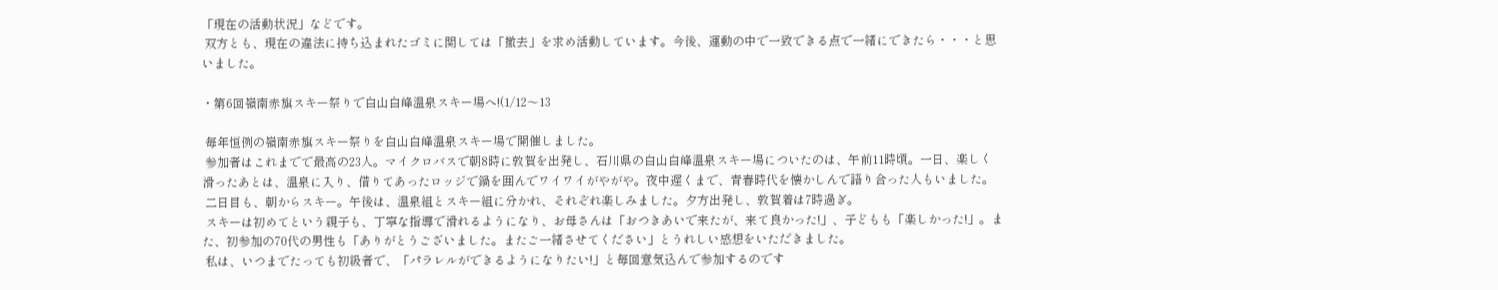「現在の活動状況」などです。
 双方とも、現在の違法に持ち込まれたゴミに関しては「撤去」を求め活動しています。今後、運動の中で一致できる点で一緒にできたら・・・と思いました。

・第6回嶺南赤旗スキー祭りで白山白峰温泉スキー場へ!(1/12〜13

 毎年恒例の嶺南赤旗スキー祭りを白山白峰温泉スキー場で開催しました。
 参加者はこれまでで最高の23人。マイクロバスで朝8時に敦賀を出発し、石川県の白山白峰温泉スキー場についたのは、午前11時頃。一日、楽しく滑ったあとは、温泉に入り、借りてあったロッジで鍋を囲んでワイワイがやがや。夜中遅くまで、青春時代を懐かしんで語り合った人もいました。
 二日目も、朝からスキー。午後は、温泉組とスキー組に分かれ、それぞれ楽しみました。夕方出発し、敦賀着は7時過ぎ。
 スキーは初めてという親子も、丁寧な指導で滑れるようになり、お母さんは「おつきあいで来たが、来て良かった!」、子どもも「楽しかった!」。また、初参加の70代の男性も「ありがとうございました。またご一緒させてください」とうれしい感想をいただきました。
 私は、いつまでたっても初級者で、「パラレルができるようになりたい!」と毎回意気込んで参加するのです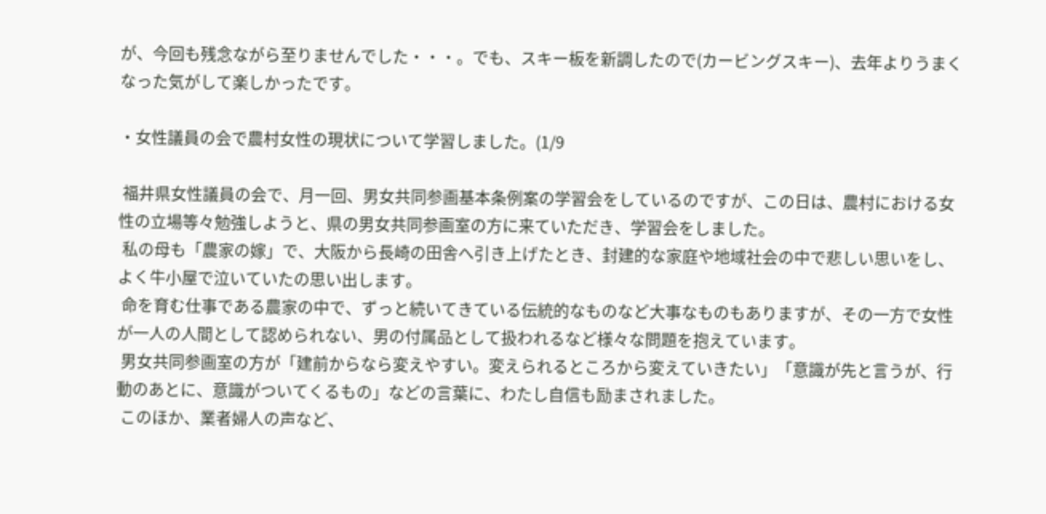が、今回も残念ながら至りませんでした・・・。でも、スキー板を新調したので(カービングスキー)、去年よりうまくなった気がして楽しかったです。

・女性議員の会で農村女性の現状について学習しました。(1/9

 福井県女性議員の会で、月一回、男女共同参画基本条例案の学習会をしているのですが、この日は、農村における女性の立場等々勉強しようと、県の男女共同参画室の方に来ていただき、学習会をしました。
 私の母も「農家の嫁」で、大阪から長崎の田舎へ引き上げたとき、封建的な家庭や地域社会の中で悲しい思いをし、よく牛小屋で泣いていたの思い出します。
 命を育む仕事である農家の中で、ずっと続いてきている伝統的なものなど大事なものもありますが、その一方で女性が一人の人間として認められない、男の付属品として扱われるなど様々な問題を抱えています。
 男女共同参画室の方が「建前からなら変えやすい。変えられるところから変えていきたい」「意識が先と言うが、行動のあとに、意識がついてくるもの」などの言葉に、わたし自信も励まされました。
 このほか、業者婦人の声など、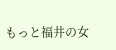もっと福井の女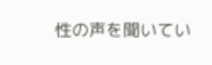性の声を聞いてい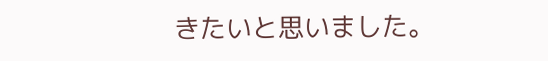きたいと思いました。